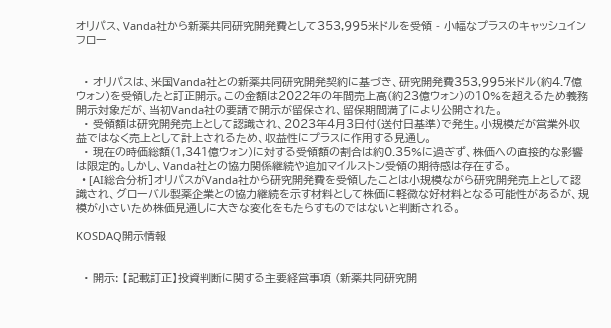オリパス、Vanda社から新薬共同研究開発費として353,995米ドルを受領 - 小幅なプラスのキャッシュインフロー


  • オリパスは、米国Vanda社との新薬共同研究開発契約に基づき、研究開発費353,995米ドル(約4.7億ウォン)を受領したと訂正開示。この金額は2022年の年間売上高(約23億ウォン)の10%を超えるため義務開示対象だが、当初Vanda社の要請で開示が留保され、留保期間満了により公開された。
  • 受領額は研究開発売上として認識され、2023年4月3日付(送付日基準)で発生。小規模だが営業外収益ではなく売上として計上されるため、収益性にプラスに作用する見通し。
  • 現在の時価総額(1,341億ウォン)に対する受領額の割合は約0.35%に過ぎず、株価への直接的な影響は限定的。しかし、Vanda社との協力関係継続や追加マイルストン受領の期待感は存在する。
  • [AI総合分析]オリパスがVanda社から研究開発費を受領したことは小規模ながら研究開発売上として認識され、グローバル製薬企業との協力継続を示す材料として株価に軽微な好材料となる可能性があるが、規模が小さいため株価見通しに大きな変化をもたらすものではないと判断される。

KOSDAQ開示情報


  • 開示: 【記載訂正】投資判断に関する主要経営事項 (新薬共同研究開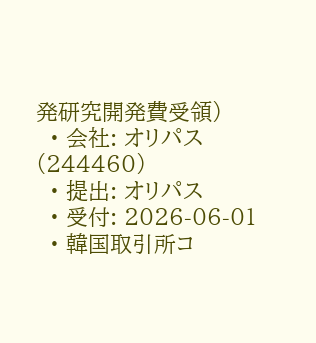発研究開発費受領)
  • 会社: オリパス (244460)
  • 提出: オリパス
  • 受付: 2026-06-01
  • 韓国取引所コ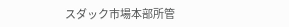スダック市場本部所管